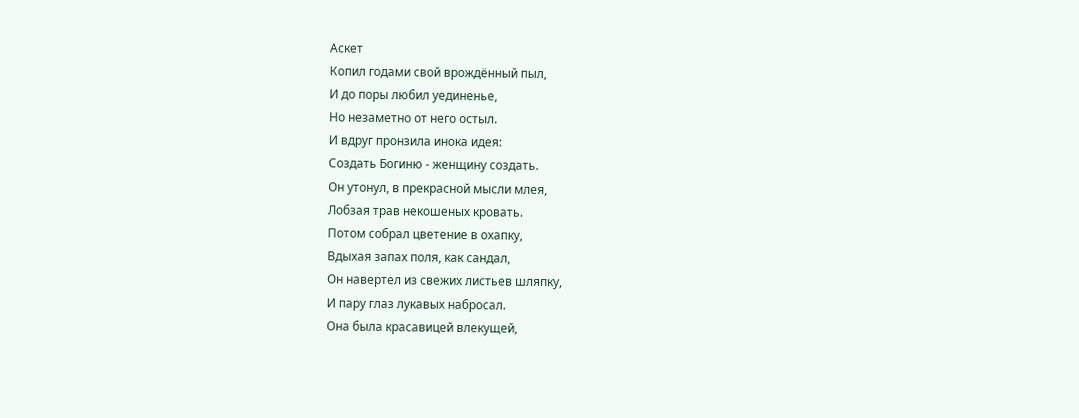Аскет
Копил годами свой врождённый пыл,
И до поры любил уединенье,
Но незаметно от него остыл.
И вдруг пронзила инока идея:
Создать Богиню - женщину создать.
Он утонул, в прекрасной мысли млея,
Лобзая трав некошеных кровать.
Потом собрал цветение в охапку,
Вдыхая запах поля, как сандал,
Он навертел из свежих листьев шляпку,
И пару глаз лукавых набросал.
Она была красавицей влекущей,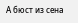А бюст из сена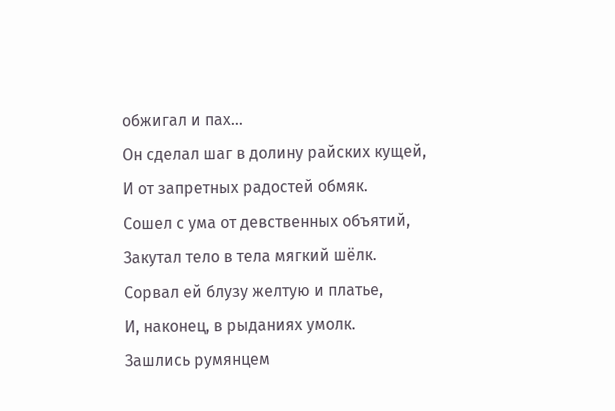обжигал и пах…
Он сделал шаг в долину райских кущей,
И от запретных радостей обмяк.
Сошел с ума от девственных объятий,
Закутал тело в тела мягкий шёлк.
Сорвал ей блузу желтую и платье,
И, наконец, в рыданиях умолк.
Зашлись румянцем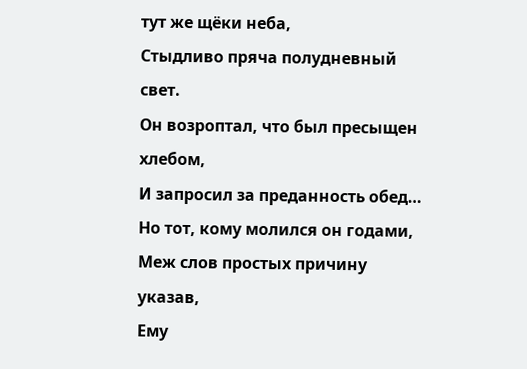тут же щёки неба,
Стыдливо пряча полудневный свет.
Он возроптал, что был пресыщен хлебом,
И запросил за преданность обед…
Но тот, кому молился он годами,
Меж слов простых причину указав,
Ему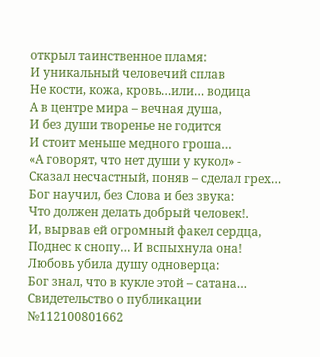открыл таинственное пламя:
И уникальный человечий сплав
Не кости, кожа, кровь…или… водица
А в центре мира – вечная душа,
И без души творенье не годится
И стоит меньше медного гроша…
«А говорят, что нет души у кукол» -
Сказал несчастный, поняв – сделал грех…
Бог научил, без Слова и без звука:
Что должен делать добрый человек!.
И, вырвав ей огромный факел сердца,
Поднес к снопу… И вспыхнула она!
Любовь убила душу одноверца:
Бог знал, что в кукле этой – сатана…
Свидетельство о публикации №112100801662